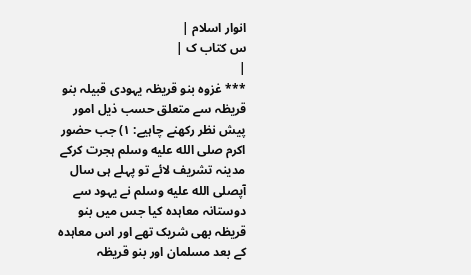انوار اسلام |
س کتاب ک |
|
*** غزوہ بنو قریظہ یہودی قبیلہ بنو قریظہ سے متعلق حسب ذیل امور پیش نظر رکھنے چاہیے: ۱) جب حضور اکرم صلى الله عليه وسلم ہجرت کرکے مدینہ تشریف لائے تو پہلے ہی سال آپصلى الله عليه وسلم نے یہود سے دوستانہ معاہدہ کیا جس میں بنو قریظہ بھی شریک تھے اور اس معاہدہ کے بعد مسلمان اور بنو قریظہ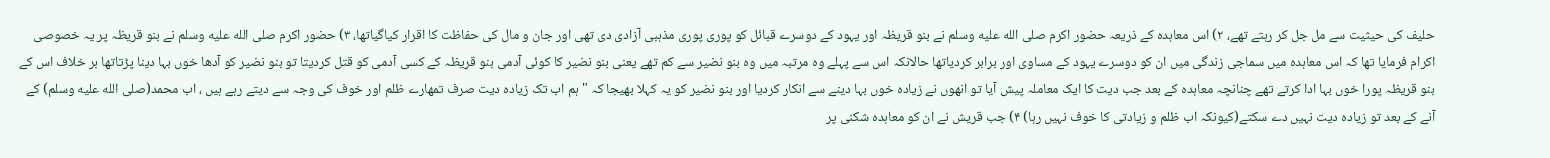حلیف کی حیثیت سے مل جل کر رہتے تھے، ۲) اس معاہدہ کے ذریعہ حضور اکرم صلى الله عليه وسلم نے بنو قریظہ اور یہود کے دوسرے قبائل کو پوری پوری مذہبی آزادی دی تھی اور جان و مال کی حفاظت کا اقرار کیاگیاتھا، ۳) حضور اکرم صلى الله عليه وسلم نے بنو قریظہ پر یہ خصوصی اکرام فرمایا تھا کہ اس معاہدہ میں سماجی زندگی میں ان کو دوسرے یہود کے مساوی اور برابر کردیاتھا حالانکہ اس سے پہلے وہ مرتبہ میں وہ بنو نضیر سے کم تھے یعنی بنو نضیر کا کوئی آدمی بنو قریظہ کے کسی آدمی کو قتل کردیتا تو بنو نضیر کو آدھا خوں بہا دینا پڑتاتھا بر خلاف اس کے بنو قریظہ پورا خوں بہا ادا کرتے تھے چنانچہ معاہدہ کے بعد جب دیت کا ایک معاملہ پیش آیا تو انھوں نے زیادہ خوں بہا دینے سے انکار کردیا اور بنو نضیر کو یہ کہلا بھیجا کہ " ہم اب تک زیادہ دیت صرف تمھارے ظلم اور خوف کی وجہ سے دیتے رہے ہیں ، اب محمد(صلى الله عليه وسلم) کے آنے کے بعد تو زیادہ دیت نہیں دے سکتے(کیونکہ اب ظلم و زیادتی کا خوف نہیں رہا) ۴) جب قریش نے ان کو معاہدہ شکنی پر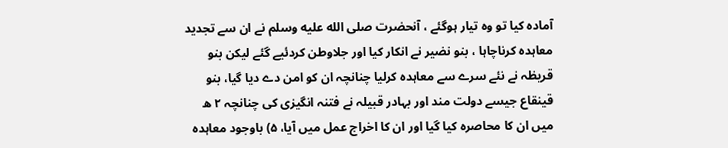آمادہ کیا تو وہ تیار ہوگئے ، آنحضرت صلى الله عليه وسلم نے ان سے تجدید معاہدہ کرناچاہا ، بنو نضیر نے انکار کیا اور جلاوطن کردئیے گئے لیکن بنو قریظہ نے نئے سرے سے معاہدہ کرلیا چنانچہ ان کو امن دے دیا گیا، بنو قینقاع جیسے دولت مند اور بہادر قبیلہ نے فتنہ انگیزی کی چنانچہ ۲ ھ میں ان کا محاصرہ کیا گیا اور ان کا اخراج عمل میں آیا، ۵) باوجود معاہدہ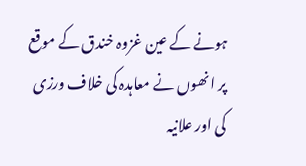ہونے کے عین غزوہ خندق کے موقع پر انھوں نے معاہدہ کی خلاف ورزی کی اور علانیہ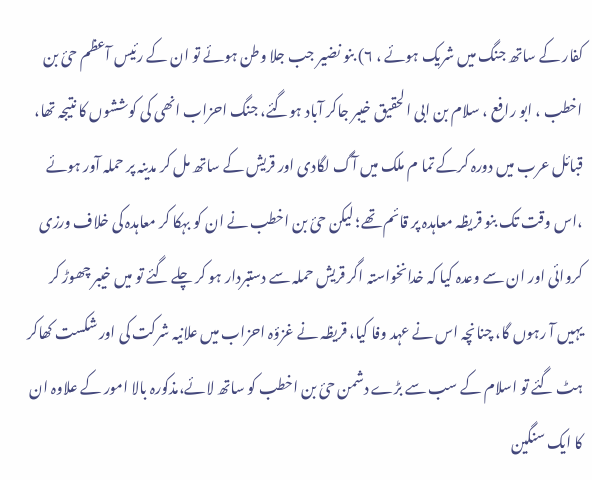کفار کے ساتھ جنگ میں شریک ہوئے ، ۶) بنو نضیر جب جلا وطن ہوئے تو ان کے رئیس آعظم حیٔ بن اخطب ، ابو رافع ، سلام بن ابی الحقیق خیبر جاکر آباد ہوگئے، جنگ احزاب انھی کی کوششوں کا نتیجہ تھا، قبائل عرب میں دورہ کرکے تما م ملک میں آگ لگادی اور قریش کے ساتھ مل کر مدینہ پر حملہ آور ہوئے ،اس وقت تک بنو قریظہ معاہدہ پر قائم تھے؛ لیکن حیٔ بن اخطب نے ان کو بہکا کر معاہدہ کی خلاف ورزی کروائی اور ان سے وعدہ کیا کہ خدانخواستہ اگر قریش حملہ سے دستبردار ہو کر چلے گئے تو میں خیبر چھوڑ کر یہیں آ رہوں گا، چنانچہ اس نے عہد وفا کیا، قریظہ نے غزؤہ احزاب میں علانیہ شرکت کی اور شکست کھاکر ہٹ گئے تو اسلام کے سب سے بڑے دشمن حیٔ بن اخطب کو ساتھ لائے،مذکورہ بالا امور کے علاوہ ان کا ایک سنگین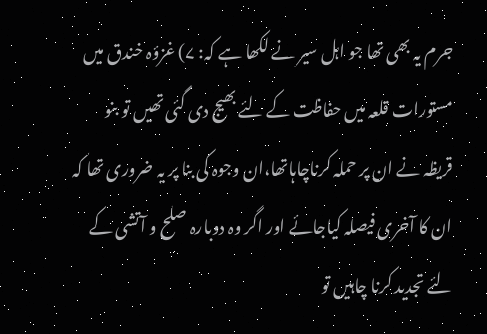جرم یہ بھی تھا جو اہل سیر نے لکھا ہے کہ: ۷) غزؤہ خندق میں مستورات قلعہ میں حفاظت کے لئے بھیج دی گئی تھیں تو بنو قریظہ نے ان پر حملہ کرناچاہاتھا،ان وجوہ کی بنا پر یہ ضروری تھا کہ ان کا آخری فیصلہ کیاجائے اور اگر وہ دوبارہ صلح و آتشی کے لئے تجدید کرنا چاہیں تو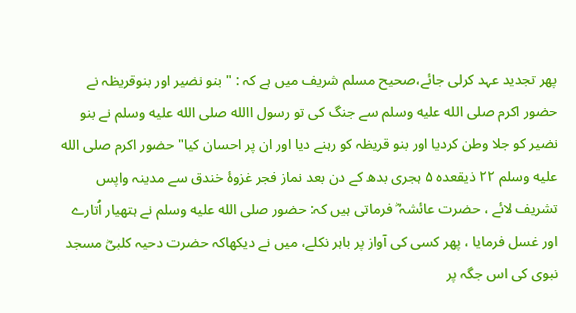پھر تجدید عہد کرلی جائے،صحیح مسلم شریف میں ہے کہ : " بنو نضیر اور بنوقریظہ نے حضور اکرم صلى الله عليه وسلم سے جنگ کی تو رسول االله صلى الله عليه وسلم نے بنو نضیر کو جلا وطن کردیا اور بنو قریظہ کو رہنے دیا اور ان پر احسان کیا" حضور اکرم صلى الله عليه وسلم ۲۲ ذیقعدہ ۵ ہجری بدھ کے دن بعد نماز فجر غزوۂ خندق سے مدینہ واپس تشریف لائے ، حضرت عائشہ ؓ فرماتی ہیں کہ: حضور صلى الله عليه وسلم نے ہتھیار اُتارے اور غسل فرمایا ، پھر کسی کی آواز پر باہر نکلے، میں نے دیکھاکہ حضرت دحیہ کلبیؓ مسجد نبوی کی اس جگہ پر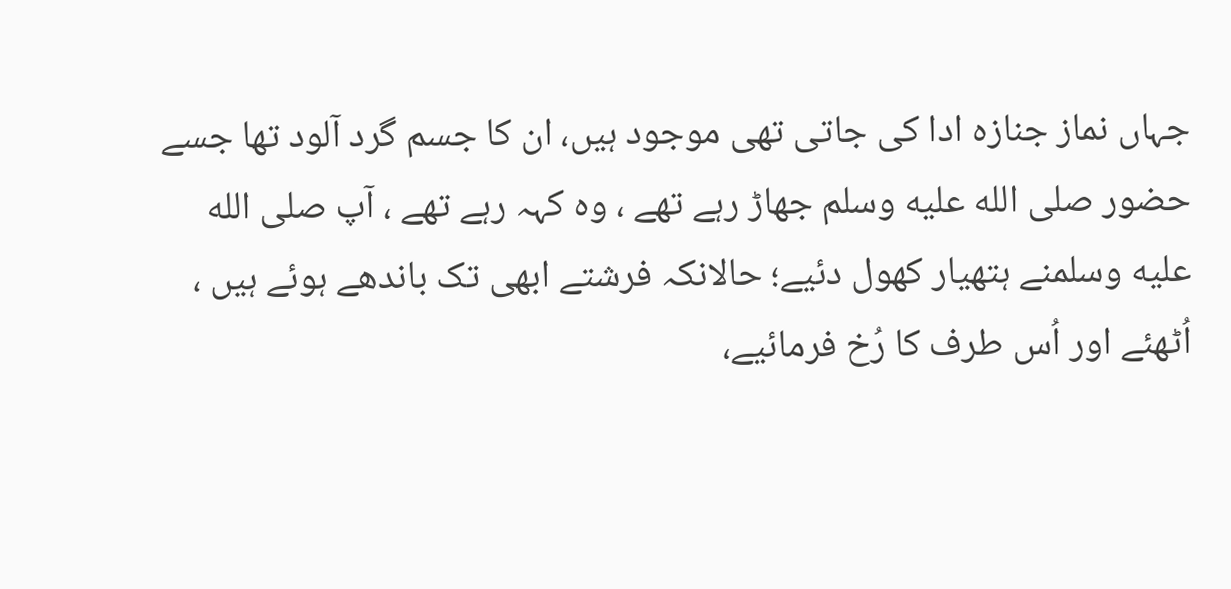جہاں نماز جنازہ ادا کی جاتی تھی موجود ہیں، ان کا جسم گرد آلود تھا جسے حضور صلى الله عليه وسلم جھاڑ رہے تھے ، وہ کہہ رہے تھے ، آپ صلى الله عليه وسلمنے ہتھیار کھول دئیے؛ حالانکہ فرشتے ابھی تک باندھے ہوئے ہیں ، اُٹھئے اور اُس طرف کا رُخ فرمائیے،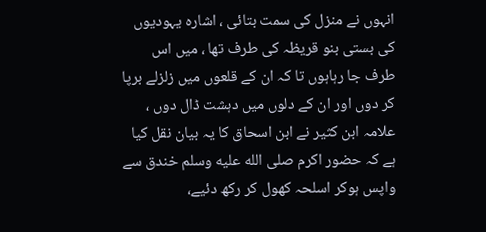انہوں نے منزل کی سمت بتائی ، اشارہ یہودیوں کی بستی بنو قریظہ کی طرف تھا ، میں اس طرف جا رہاہوں تا کہ ان کے قلعوں میں زلزلے برپا کر دوں اور ان کے دلوں میں دہشت ڈال دوں ، علامہ ابن کثیر نے ابن اسحاق کا یہ بیان نقل کیا ہے کہ حضور اکرم صلى الله عليه وسلم خندق سے واپس ہوکر اسلحہ کھول کر رکھ دئیے،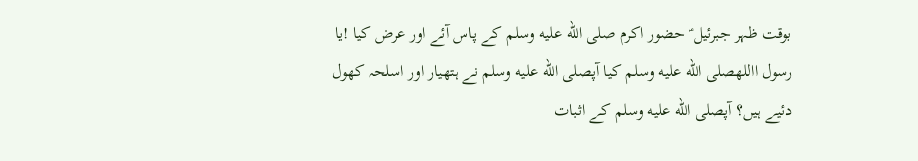بوقت ظہر جبرئیل ؑ حضور اکرم صلى الله عليه وسلم کے پاس آئے اور عرض کیا !یا رسول االلهصلى الله عليه وسلم کیا آپصلى الله عليه وسلم نے ہتھیار اور اسلحہ کھول دئیے ہیں؟ آپصلى الله عليه وسلم کے اثبات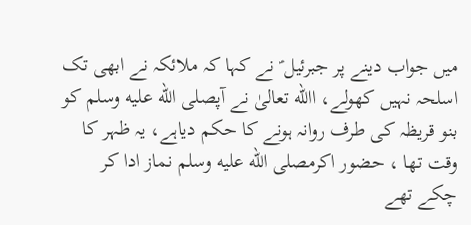میں جواب دینے پر جبرئیل ؑ نے کہا کہ ملائکہ نے ابھی تک اسلحہ نہیں کھولے، االله تعالیٰ نے آپصلى الله عليه وسلم کو بنو قریظہ کی طرف روانہ ہونے کا حکم دیاہے، یہ ظہر کا وقت تھا ، حضور اکرمصلى الله عليه وسلم نماز ادا کر چکے تھے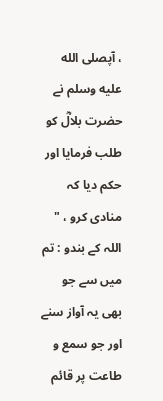، آپصلى الله عليه وسلم نے حضرت بلالؓ کو طلب فرمایا اور حکم دیا کہ منادی کرو ، " اللہ کے بندو : تم میں سے جو بھی یہ آواز سنے اور جو سمع و طاعت پر قائم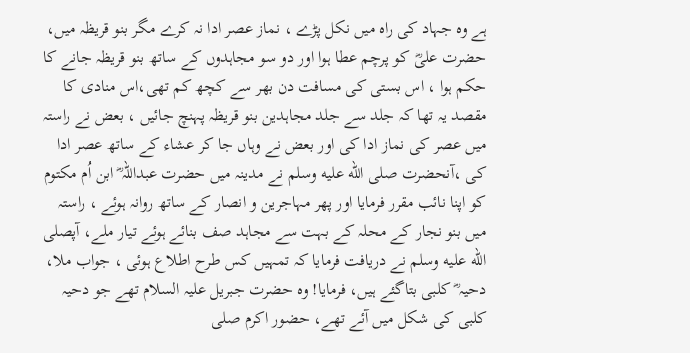ہے وہ جہاد کی راہ میں نکل پڑے ، نماز عصر ادا نہ کرے مگر بنو قریظہ میں، حضرت علیؓ کو پرچم عطا ہوا اور دو سو مجاہدوں کے ساتھ بنو قریظہ جانے کا حکم ہوا ، اس بستی کی مسافت دن بھر سے کچھ کم تھی،اس منادی کا مقصد یہ تھا کہ جلد سے جلد مجاہدین بنو قریظہ پہنچ جائیں ، بعض نے راستہ میں عصر کی نماز ادا کی اور بعض نے وہاں جا کر عشاء کے ساتھ عصر ادا کی ،آنحضرت صلى الله عليه وسلم نے مدینہ میں حضرت عبداللہ ؓ ابن اُم مکتوم کو اپنا نائب مقرر فرمایا اور پھر مہاجرین و انصار کے ساتھ روانہ ہوئے ، راستہ میں بنو نجار کے محلہ کے بہت سے مجاہد صف بنائے ہوئے تیار ملے، آپصلى الله عليه وسلم نے دریافت فرمایا کہ تمہیں کس طرح اطلاع ہوئی ، جواب ملا، دحیہ ؓ کلبی بتاگئے ہیں، فرمایا! وہ حضرت جبریل علیہ السلام تھے جو دحیہ کلبی کی شکل میں آئے تھے، حضور اکرم صلى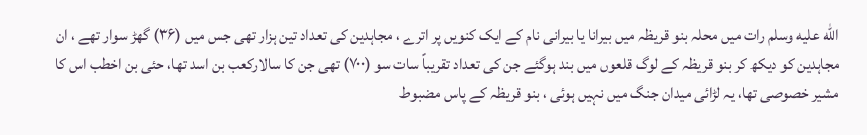الله عليه وسلم رات میں محلہ بنو قریظہ میں بیرانا یا بیرانی نام کے ایک کنویں پر اترے ، مجاہدین کی تعداد تین ہزار تھی جس میں (۳۶) گھڑ سوار تھے ، ان مجاہدین کو دیکھ کر بنو قریظہ کے لوگ قلعوں میں بند ہوگئے جن کی تعداد تقریباً سات سو (۷۰۰) تھی جن کا سالارکعب بن اسد تھا، حئی بن اخطب اس کا مشیر خصوصی تھا، یہ لڑائی میدان جنگ میں نہیں ہوئی ، بنو قریظہ کے پاس مضبوط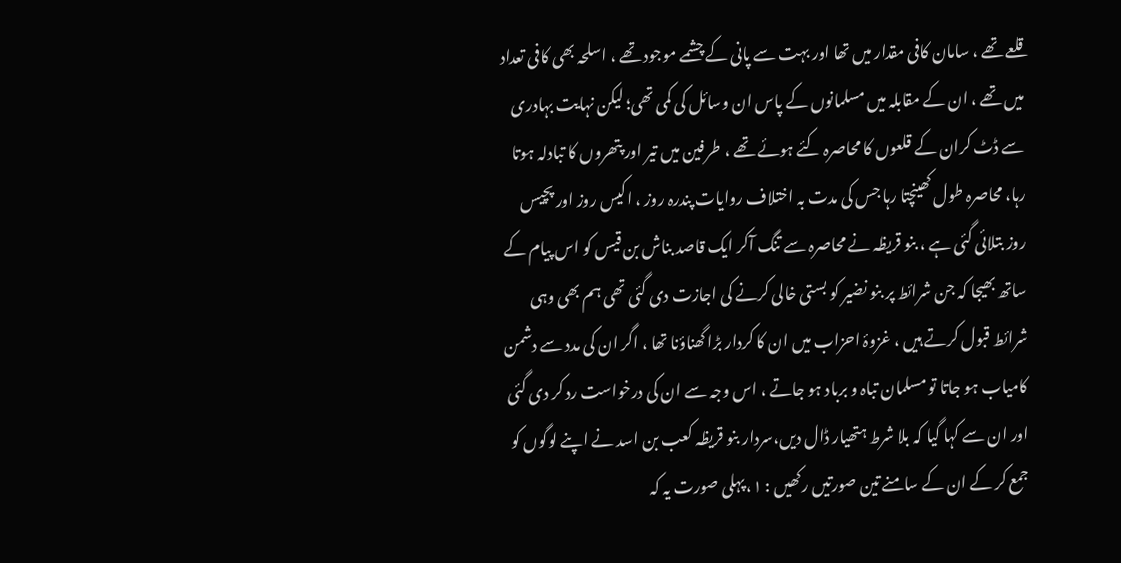قلعے تھے ، سامان کافی مقدار میں تھا اور بہت سے پانی کے چشمے موجود تھے ، اسلحہ بھی کافی تعداد میں تھے ، ان کے مقابلہ میں مسلمانوں کے پاس ان وسائل کی کمی تھی؛ لیکن نہایت بہادری سے ڈٹ کران کے قلعوں کا محاصرہ کئے ہوئے تھے ، طرفین میں تیر اور پتھروں کا تبادلہ ہوتا رہا، محاصرہ طول کھینچتا رہا جس کی مدت بہ اختلاف روایات پندرہ روز ، اکیس روز اور پچیس روز بتلائی گئی ہے ، بنو قریظہ نے محاصرہ سے تنگ آکر ایک قاصد بناش بن قیس کو اس پیام کے ساتھ بھیجا کہ جن شرائط پر بنو نضیر کو بستی خالی کرنے کی اجازت دی گئی تھی ہم بھی وہی شرائط قبول کرتے ہیں ، غزوۂ احزاب میں ان کا کردار بڑا گھناؤنا تھا ، اگر ان کی مدد سے دشمن کامیاب ہو جاتا تو مسلمان تباہ و برباد ہو جاتے ، اس وجہ سے ان کی درخواست رد کر دی گئی اور ان سے کہا گیا کہ بلا شرط ہتھیار ڈال دیں،سردار بنو قریظہ کعب بن اسد نے اپنے لوگوں کو جمع کر کے ان کے سامنے تین صورتیں رکھیں : ۱، پہلی صورت یہ کہ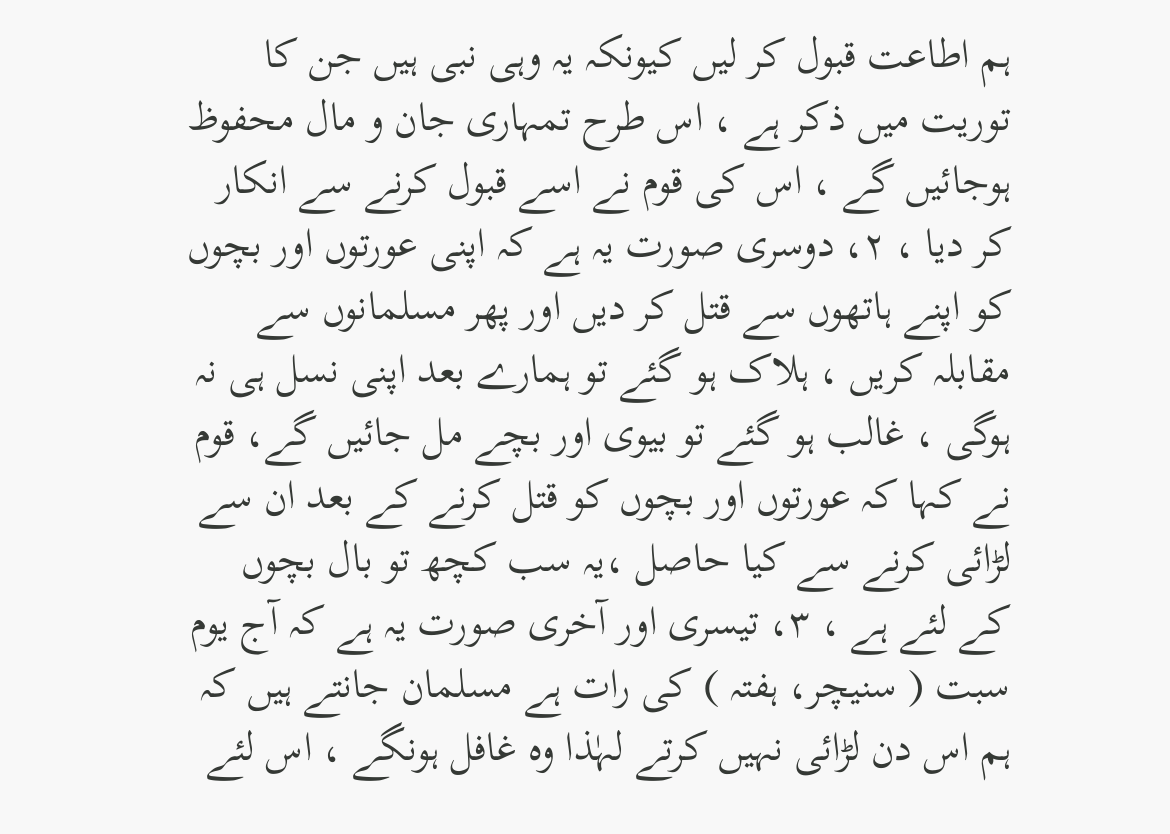ہم اطاعت قبول کر لیں کیونکہ یہ وہی نبی ہیں جن کا توریت میں ذکر ہے ، اس طرح تمہاری جان و مال محفوظ ہوجائیں گے ، اس کی قوم نے اسے قبول کرنے سے انکار کر دیا ، ۲، دوسری صورت یہ ہے کہ اپنی عورتوں اور بچوں کو اپنے ہاتھوں سے قتل کر دیں اور پھر مسلمانوں سے مقابلہ کریں ، ہلاک ہو گئے تو ہمارے بعد اپنی نسل ہی نہ ہوگی ، غالب ہو گئے تو بیوی اور بچے مل جائیں گے، قوم نے کہا کہ عورتوں اور بچوں کو قتل کرنے کے بعد ان سے لڑائی کرنے سے کیا حاصل ،یہ سب کچھ تو بال بچوں کے لئے ہے ، ۳، تیسری اور آخری صورت یہ ہے کہ آج یوم سبت ( سنیچر، ہفتہ ) کی رات ہے مسلمان جانتے ہیں کہ ہم اس دن لڑائی نہیں کرتے لہٰذا وہ غافل ہونگے ، اس لئے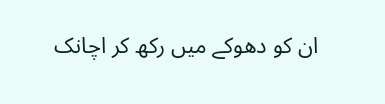ان کو دھوکے میں رکھ کر اچانک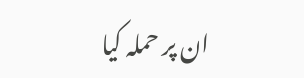ان پر حملہ کیا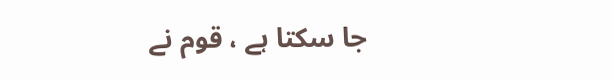جا سکتا ہے ، قوم نے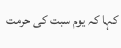کہا کہ یوم سبت کی حرمت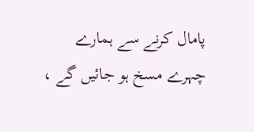پامال کرنے سے ہمارے چہرے مسخ ہو جائیں گے ،